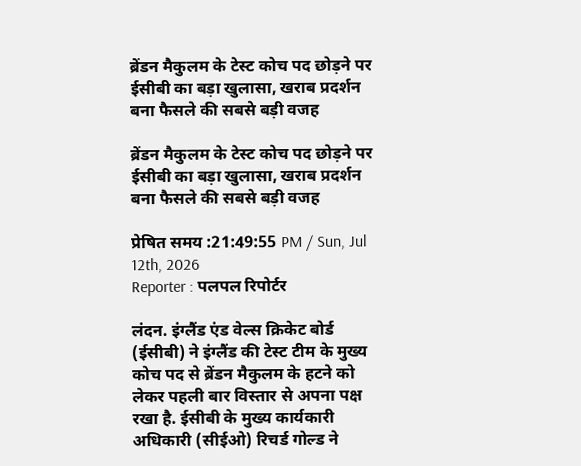ब्रेंडन मैकुलम के टेस्ट कोच पद छोड़ने पर ईसीबी का बड़ा खुलासा, खराब प्रदर्शन बना फैसले की सबसे बड़ी वजह

ब्रेंडन मैकुलम के टेस्ट कोच पद छोड़ने पर ईसीबी का बड़ा खुलासा, खराब प्रदर्शन बना फैसले की सबसे बड़ी वजह

प्रेषित समय :21:49:55 PM / Sun, Jul 12th, 2026
Reporter : पलपल रिपोर्टर

लंदन. इंग्लैंड एंड वेल्स क्रिकेट बोर्ड (ईसीबी) ने इंग्लैंड की टेस्ट टीम के मुख्य कोच पद से ब्रेंडन मैकुलम के हटने को लेकर पहली बार विस्तार से अपना पक्ष रखा है. ईसीबी के मुख्य कार्यकारी अधिकारी (सीईओ) रिचर्ड गोल्ड ने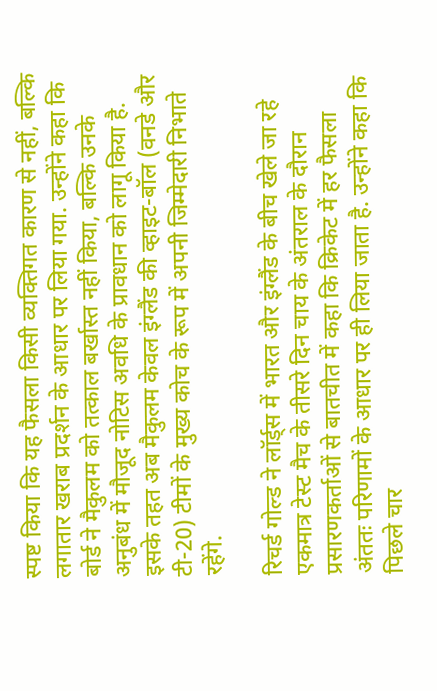स्पष्ट किया कि यह फैसला किसी व्यक्तिगत कारण से नहीं, बल्कि लगातार खराब प्रदर्शन के आधार पर लिया गया. उन्होंने कहा कि बोर्ड ने मैकुलम को तत्काल बर्खास्त नहीं किया, बल्कि उनके अनुबंध में मौजूद नोटिस अवधि के प्रावधान को लागू किया है. इसके तहत अब मैकुलम केवल इंग्लैंड की व्हाइट-बॉल (वनडे और टी-20) टीमों के मुख्य कोच के रूप में अपनी जिम्मेदारी निभाते रहेंगे.

रिचर्ड गोल्ड ने लॉर्ड्स में भारत और इंग्लैंड के बीच खेले जा रहे एकमात्र टेस्ट मैच के तीसरे दिन चाय के अंतराल के दौरान प्रसारणकर्ताओं से बातचीत में कहा कि क्रिकेट में हर फैसला अंततः परिणामों के आधार पर ही लिया जाता है. उन्होंने कहा कि पिछले चार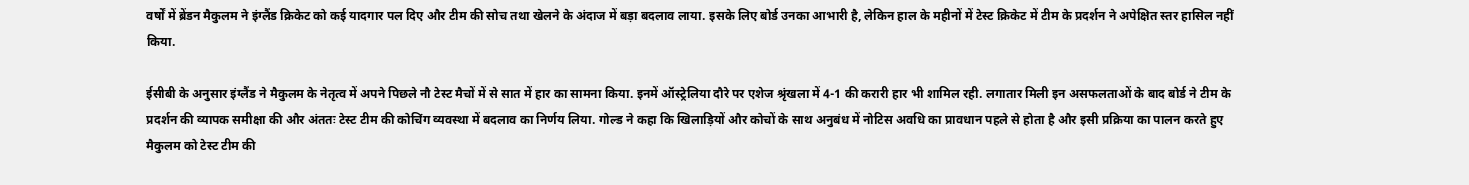वर्षों में ब्रेंडन मैकुलम ने इंग्लैंड क्रिकेट को कई यादगार पल दिए और टीम की सोच तथा खेलने के अंदाज में बड़ा बदलाव लाया. इसके लिए बोर्ड उनका आभारी है, लेकिन हाल के महीनों में टेस्ट क्रिकेट में टीम के प्रदर्शन ने अपेक्षित स्तर हासिल नहीं किया.

ईसीबी के अनुसार इंग्लैंड ने मैकुलम के नेतृत्व में अपने पिछले नौ टेस्ट मैचों में से सात में हार का सामना किया. इनमें ऑस्ट्रेलिया दौरे पर एशेज श्रृंखला में 4-1 की करारी हार भी शामिल रही. लगातार मिली इन असफलताओं के बाद बोर्ड ने टीम के प्रदर्शन की व्यापक समीक्षा की और अंततः टेस्ट टीम की कोचिंग व्यवस्था में बदलाव का निर्णय लिया. गोल्ड ने कहा कि खिलाड़ियों और कोचों के साथ अनुबंध में नोटिस अवधि का प्रावधान पहले से होता है और इसी प्रक्रिया का पालन करते हुए मैकुलम को टेस्ट टीम की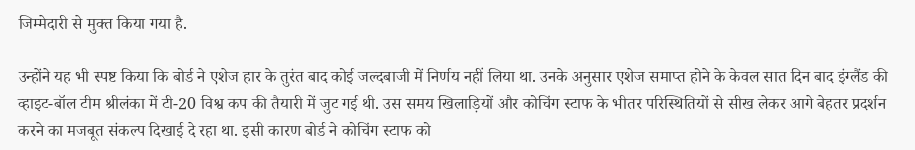जिम्मेदारी से मुक्त किया गया है.

उन्होंने यह भी स्पष्ट किया कि बोर्ड ने एशेज हार के तुरंत बाद कोई जल्दबाजी में निर्णय नहीं लिया था. उनके अनुसार एशेज समाप्त होने के केवल सात दिन बाद इंग्लैंड की व्हाइट-बॉल टीम श्रीलंका में टी-20 विश्व कप की तैयारी में जुट गई थी. उस समय खिलाड़ियों और कोचिंग स्टाफ के भीतर परिस्थितियों से सीख लेकर आगे बेहतर प्रदर्शन करने का मजबूत संकल्प दिखाई दे रहा था. इसी कारण बोर्ड ने कोचिंग स्टाफ को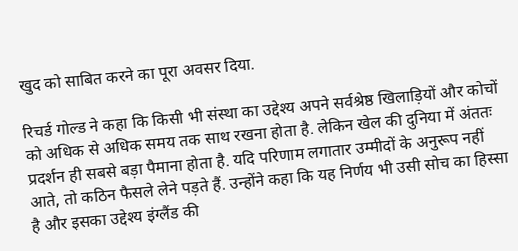खुद को साबित करने का पूरा अवसर दिया.

रिचर्ड गोल्ड ने कहा कि किसी भी संस्था का उद्देश्य अपने सर्वश्रेष्ठ खिलाड़ियों और कोचों को अधिक से अधिक समय तक साथ रखना होता है. लेकिन खेल की दुनिया में अंततः प्रदर्शन ही सबसे बड़ा पैमाना होता है. यदि परिणाम लगातार उम्मीदों के अनुरूप नहीं आते, तो कठिन फैसले लेने पड़ते हैं. उन्होंने कहा कि यह निर्णय भी उसी सोच का हिस्सा है और इसका उद्देश्य इंग्लैंड की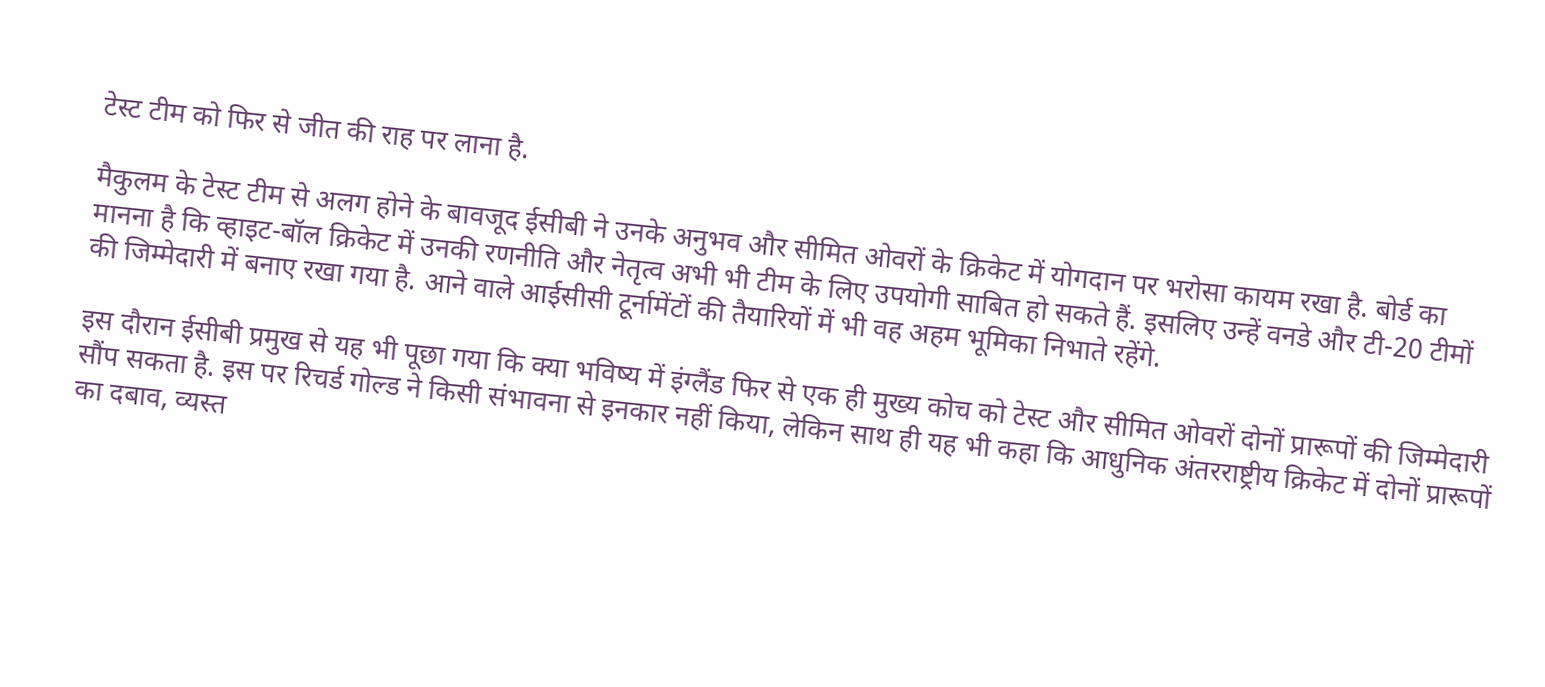टेस्ट टीम को फिर से जीत की राह पर लाना है.

मैकुलम के टेस्ट टीम से अलग होने के बावजूद ईसीबी ने उनके अनुभव और सीमित ओवरों के क्रिकेट में योगदान पर भरोसा कायम रखा है. बोर्ड का मानना है कि व्हाइट-बॉल क्रिकेट में उनकी रणनीति और नेतृत्व अभी भी टीम के लिए उपयोगी साबित हो सकते हैं. इसलिए उन्हें वनडे और टी-20 टीमों की जिम्मेदारी में बनाए रखा गया है. आने वाले आईसीसी टूर्नामेंटों की तैयारियों में भी वह अहम भूमिका निभाते रहेंगे.

इस दौरान ईसीबी प्रमुख से यह भी पूछा गया कि क्या भविष्य में इंग्लैंड फिर से एक ही मुख्य कोच को टेस्ट और सीमित ओवरों दोनों प्रारूपों की जिम्मेदारी सौंप सकता है. इस पर रिचर्ड गोल्ड ने किसी संभावना से इनकार नहीं किया, लेकिन साथ ही यह भी कहा कि आधुनिक अंतरराष्ट्रीय क्रिकेट में दोनों प्रारूपों का दबाव, व्यस्त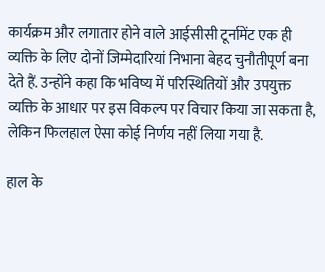कार्यक्रम और लगातार होने वाले आईसीसी टूर्नामेंट एक ही व्यक्ति के लिए दोनों जिम्मेदारियां निभाना बेहद चुनौतीपूर्ण बना देते हैं. उन्होंने कहा कि भविष्य में परिस्थितियों और उपयुक्त व्यक्ति के आधार पर इस विकल्प पर विचार किया जा सकता है, लेकिन फिलहाल ऐसा कोई निर्णय नहीं लिया गया है.

हाल के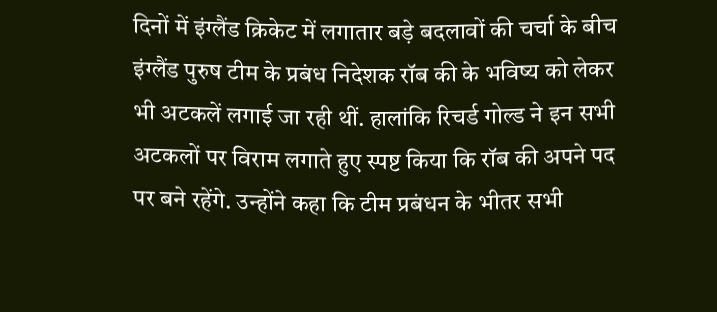दिनों में इंग्लैंड क्रिकेट में लगातार बड़े बदलावों की चर्चा के बीच इंग्लैंड पुरुष टीम के प्रबंध निदेशक रॉब की के भविष्य को लेकर भी अटकलें लगाई जा रही थीं. हालांकि रिचर्ड गोल्ड ने इन सभी अटकलों पर विराम लगाते हुए स्पष्ट किया कि रॉब की अपने पद पर बने रहेंगे. उन्होंने कहा कि टीम प्रबंधन के भीतर सभी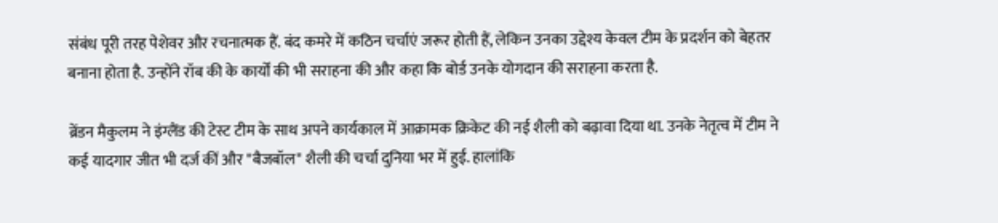संबंध पूरी तरह पेशेवर और रचनात्मक हैं. बंद कमरे में कठिन चर्चाएं जरूर होती हैं, लेकिन उनका उद्देश्य केवल टीम के प्रदर्शन को बेहतर बनाना होता है. उन्होंने रॉब की के कार्यों की भी सराहना की और कहा कि बोर्ड उनके योगदान की सराहना करता है.

ब्रेंडन मैकुलम ने इंग्लैंड की टेस्ट टीम के साथ अपने कार्यकाल में आक्रामक क्रिकेट की नई शैली को बढ़ावा दिया था. उनके नेतृत्व में टीम ने कई यादगार जीत भी दर्ज कीं और "बैजबॉल" शैली की चर्चा दुनिया भर में हुई. हालांकि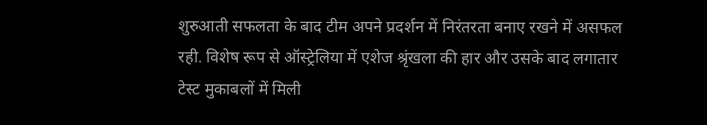शुरुआती सफलता के बाद टीम अपने प्रदर्शन में निरंतरता बनाए रखने में असफल रही. विशेष रूप से ऑस्ट्रेलिया में एशेज श्रृंखला की हार और उसके बाद लगातार टेस्ट मुकाबलों में मिली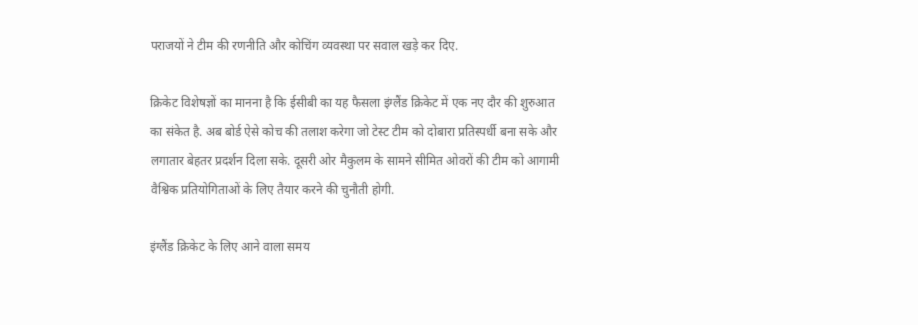पराजयों ने टीम की रणनीति और कोचिंग व्यवस्था पर सवाल खड़े कर दिए.

क्रिकेट विशेषज्ञों का मानना है कि ईसीबी का यह फैसला इंग्लैंड क्रिकेट में एक नए दौर की शुरुआत का संकेत है. अब बोर्ड ऐसे कोच की तलाश करेगा जो टेस्ट टीम को दोबारा प्रतिस्पर्धी बना सके और लगातार बेहतर प्रदर्शन दिला सके. दूसरी ओर मैकुलम के सामने सीमित ओवरों की टीम को आगामी वैश्विक प्रतियोगिताओं के लिए तैयार करने की चुनौती होगी.

इंग्लैंड क्रिकेट के लिए आने वाला समय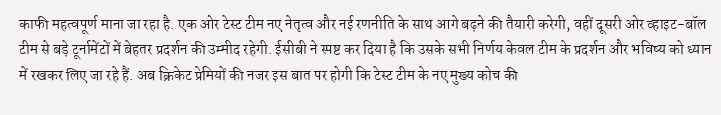काफी महत्वपूर्ण माना जा रहा है. एक ओर टेस्ट टीम नए नेतृत्व और नई रणनीति के साथ आगे बढ़ने की तैयारी करेगी, वहीं दूसरी ओर व्हाइट-बॉल टीम से बड़े टूर्नामेंटों में बेहतर प्रदर्शन की उम्मीद रहेगी. ईसीबी ने स्पष्ट कर दिया है कि उसके सभी निर्णय केवल टीम के प्रदर्शन और भविष्य को ध्यान में रखकर लिए जा रहे हैं. अब क्रिकेट प्रेमियों की नजर इस बात पर होगी कि टेस्ट टीम के नए मुख्य कोच की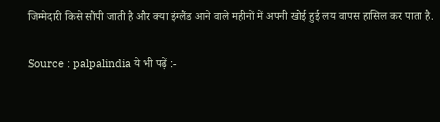जिम्मेदारी किसे सौंपी जाती है और क्या इंग्लैंड आने वाले महीनों में अपनी खोई हुई लय वापस हासिल कर पाता है.

Source : palpalindia ये भी पढ़ें :-